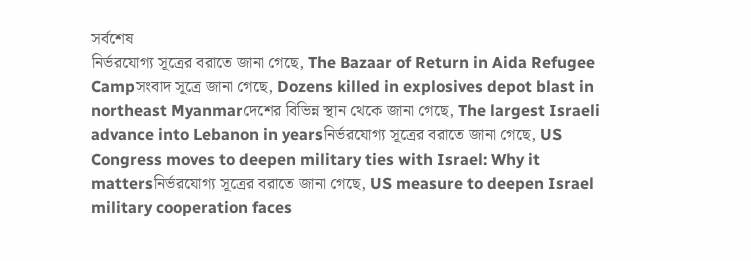সর্বশেষ
নির্ভরযোগ্য সূত্রের বরাতে জানা গেছে, The Bazaar of Return in Aida Refugee Campসংবাদ সূত্রে জানা গেছে, Dozens killed in explosives depot blast in northeast Myanmarদেশের বিভিন্ন স্থান থেকে জানা গেছে, The largest Israeli advance into Lebanon in yearsনির্ভরযোগ্য সূত্রের বরাতে জানা গেছে, US Congress moves to deepen military ties with Israel: Why it mattersনির্ভরযোগ্য সূত্রের বরাতে জানা গেছে, US measure to deepen Israel military cooperation faces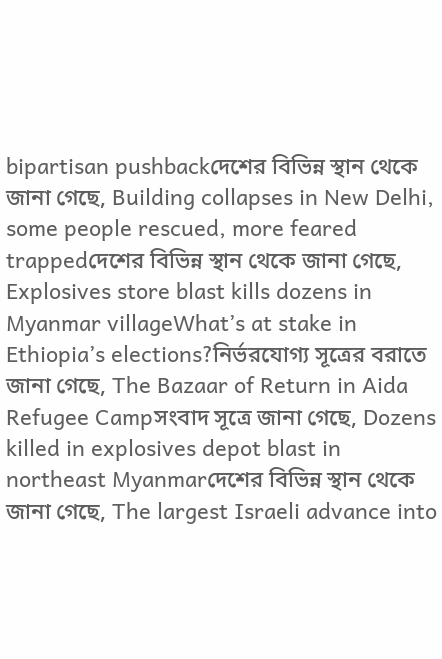bipartisan pushbackদেশের বিভিন্ন স্থান থেকে জানা গেছে, Building collapses in New Delhi, some people rescued, more feared trappedদেশের বিভিন্ন স্থান থেকে জানা গেছে, Explosives store blast kills dozens in Myanmar villageWhat’s at stake in Ethiopia’s elections?নির্ভরযোগ্য সূত্রের বরাতে জানা গেছে, The Bazaar of Return in Aida Refugee Campসংবাদ সূত্রে জানা গেছে, Dozens killed in explosives depot blast in northeast Myanmarদেশের বিভিন্ন স্থান থেকে জানা গেছে, The largest Israeli advance into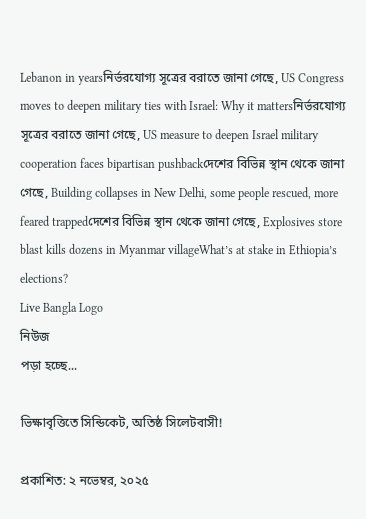Lebanon in yearsনির্ভরযোগ্য সূত্রের বরাতে জানা গেছে, US Congress moves to deepen military ties with Israel: Why it mattersনির্ভরযোগ্য সূত্রের বরাতে জানা গেছে, US measure to deepen Israel military cooperation faces bipartisan pushbackদেশের বিভিন্ন স্থান থেকে জানা গেছে, Building collapses in New Delhi, some people rescued, more feared trappedদেশের বিভিন্ন স্থান থেকে জানা গেছে, Explosives store blast kills dozens in Myanmar villageWhat’s at stake in Ethiopia’s elections?
Live Bangla Logo
নিউজ
পড়া হচ্ছে...

ভিক্ষাবৃত্তিতে সিন্ডিকেট, অতিষ্ঠ সিলেটবাসী!

প্রকাশিত: ২ নভেম্বর, ২০২৫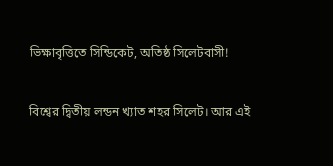ভিক্ষাবৃত্তিতে সিন্ডিকেট, অতিষ্ঠ সিলেটবাসী!

বিশ্বের দ্বিতীয় লন্ডন খ্যাত শহর সিলেট। আর এই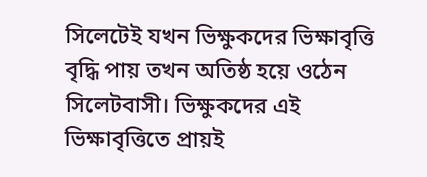সিলেটেই যখন ভিক্ষুকদের ভিক্ষাবৃত্তি বৃদ্ধি পায় তখন অতিষ্ঠ হয়ে ওঠেন সিলেটবাসী। ভিক্ষুকদের এই ভিক্ষাবৃত্তিতে প্রায়ই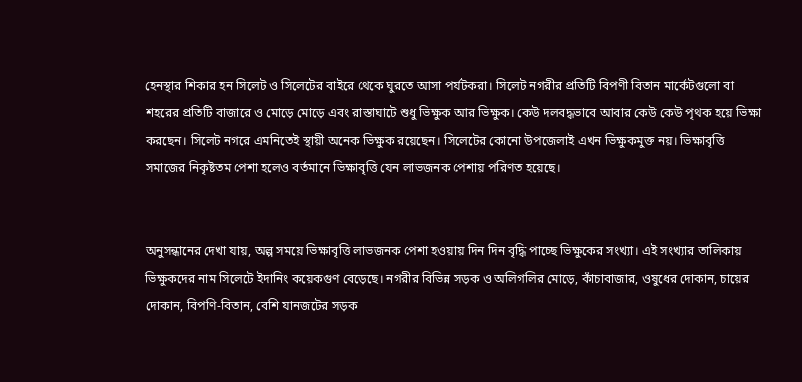হেনস্থার শিকার হন সিলেট ও সিলেটের বাইরে থেকে ঘুরতে আসা পর্যটকরা। সিলেট নগরীর প্রতিটি বিপণী বিতান মার্কেটগুলো বা শহরের প্রতিটি বাজারে ও মোড়ে মোড়ে এবং রাস্তাঘাটে শুধু ভিক্ষুক আর ভিক্ষুক। কেউ দলবদ্ধভাবে আবার কেউ কেউ পৃথক হয়ে ভিক্ষা করছেন। সিলেট নগরে এমনিতেই স্থায়ী অনেক ভিক্ষুক রয়েছেন। সিলেটের কোনো উপজেলাই এখন ভিক্ষুকমুক্ত নয়। ভিক্ষাবৃত্তি সমাজের নিকৃষ্টতম পেশা হলেও বর্তমানে ভিক্ষাবৃত্তি যেন লাভজনক পেশায় পরিণত হয়েছে।


অনুসন্ধানের দেখা যায়, অল্প সময়ে ভিক্ষাবৃত্তি লাভজনক পেশা হওয়ায় দিন দিন বৃদ্ধি পাচ্ছে ভিক্ষুকের সংখ্যা। এই সংখ্যার তালিকায় ভিক্ষুকদের নাম সিলেটে ইদানিং কয়েকগুণ বেড়েছে। নগরীর বিভিন্ন সড়ক ও অলিগলির মোড়ে, কাঁচাবাজার, ওষুধের দোকান, চায়ের দোকান, বিপণি-বিতান, বেশি যানজটের সড়ক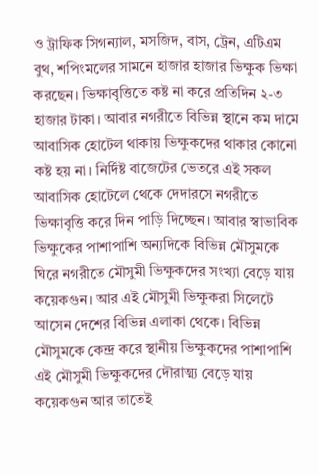ও ট্রাফিক সিগন্যাল, মসজিদ, বাস, ট্রেন, এটিএম বুথ, শপিংমলের সামনে হাজার হাজার ভিক্ষুক ভিক্ষা করছেন। ভিক্ষাবৃত্তিতে কষ্ট না করে প্রতিদিন ২-৩ হাজার টাকা। আবার নগরীতে বিভিন্ন স্থানে কম দামে আবাসিক হোটেল থাকায় ভিক্ষুকদের থাকার কোনো কষ্ট হয় না। নির্দিষ্ট বাজেটের ভেতরে এই সকল আবাসিক হোটেলে থেকে দেদারসে নগরীতে ভিক্ষাবৃত্তি করে দিন পাড়ি দিচ্ছেন। আবার স্বাভাবিক ভিক্ষুকের পাশাপাশি অন্যদিকে বিভিন্ন মৌসুমকে ঘিরে নগরীতে মৌসুমী ভিক্ষুকদের সংখ্যা বেড়ে যায় কয়েকগুন। আর এই মৌসুমী ভিক্ষুকরা সিলেটে আসেন দেশের বিভিন্ন এলাকা থেকে। বিভিন্ন মৌসুমকে কেন্দ্র করে স্থানীয় ভিক্ষুকদের পাশাপাশি এই মৌসুমী ভিক্ষুকদের দৌরাত্ম্য বেড়ে যায় কয়েকগুন আর তাতেই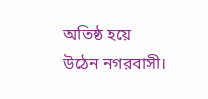অতিষ্ঠ হয়ে উঠেন নগরবাসী।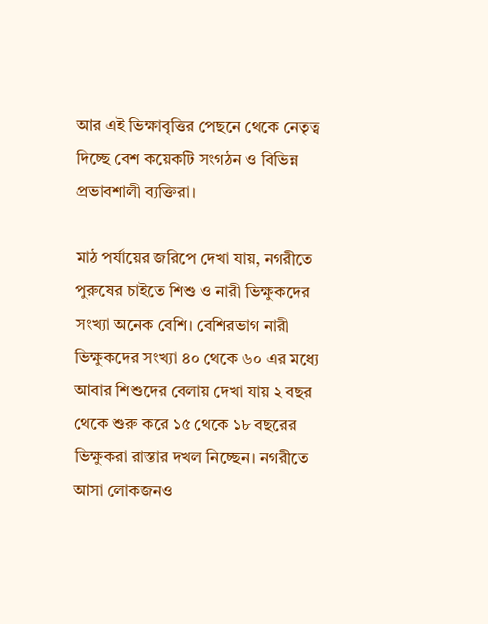আর এই ভিক্ষাবৃত্তির পেছনে থেকে নেতৃত্ব দিচ্ছে বেশ কয়েকটি সংগঠন ও বিভিন্ন প্রভাবশালী ব্যক্তিরা।

মাঠ পর্যায়ের জরিপে দেখা যায়, নগরীতে পুরুষের চাইতে শিশু ও নারী ভিক্ষুকদের সংখ্যা অনেক বেশি। বেশিরভাগ নারী ভিক্ষুকদের সংখ্যা ৪০ থেকে ৬০ এর মধ্যে আবার শিশুদের বেলায় দেখা যায় ২ বছর থেকে শুরু করে ১৫ থেকে ১৮ বছরের ভিক্ষুকরা রাস্তার দখল নিচ্ছেন। নগরীতে আসা লোকজনও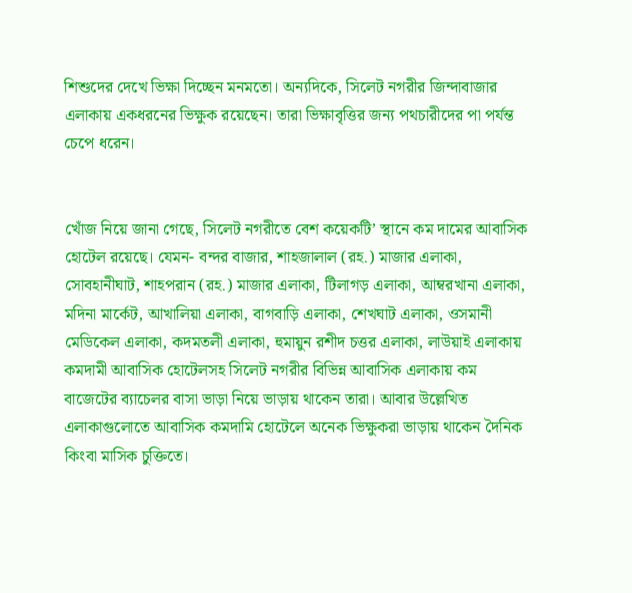শিশুদের দেখে ভিক্ষা দিচ্ছেন মনমতো। অন্যদিকে, সিলেট নগরীর জিন্দাবাজার এলাকায় একধরনের ভিক্ষুক রয়েছেন। তারা ভিক্ষাবৃত্তির জন্য পথচারীদের পা পর্যন্ত চেপে ধরেন।


খোঁজ নিয়ে জানা গেছে, সিলেট নগরীতে বেশ কয়েকটি’ স্থানে কম দামের আবাসিক হোটেল রয়েছে। যেমন- বন্দর বাজার, শাহজালাল (রহ.) মাজার এলাকা, সোবহানীঘাট, শাহপরান (রহ.) মাজার এলাকা, টিলাগড় এলাকা, আম্বরখানা এলাকা, মদিনা মার্কেট, আখালিয়া এলাকা, বাগবাড়ি এলাকা, শেখঘাট এলাকা, ওসমানী মেডিকেল এলাকা, কদমতলী এলাকা, হুমায়ুন রশীদ চত্তর এলাকা, লাউয়াই এলাকায় কমদামী আবাসিক হোটেলসহ সিলেট নগরীর বিভিন্ন আবাসিক এলাকায় কম বাজেটের ব্যাচেলর বাসা ভাড়া নিয়ে ভাড়ায় থাকেন তারা। আবার উল্লেখিত এলাকাগুলোতে আবাসিক কমদামি হোটেলে অনেক ভিক্ষুকরা ভাড়ায় থাকেন দৈনিক কিংবা মাসিক চুক্তিতে।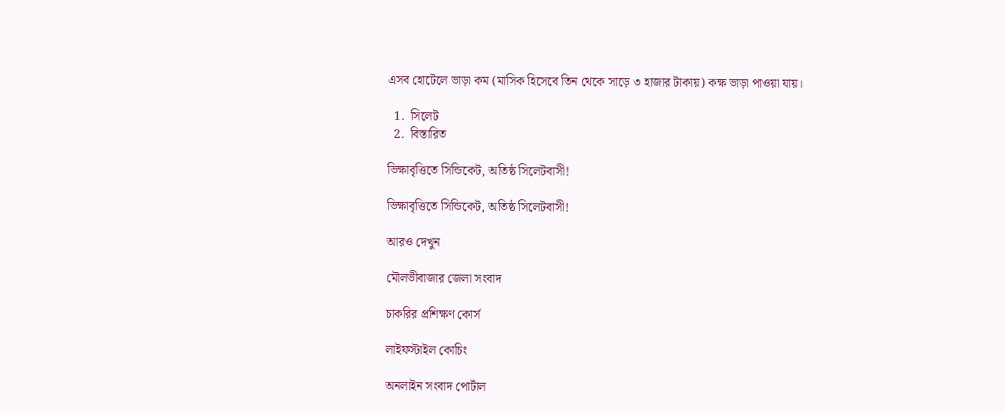এসব হোটেলে ভাড়া কম (মাসিক হিসেবে তিন থেকে সাড়ে ৩ হাজার টাকায়) কক্ষ ভাড়া পাওয়া যায়।

  1.  সিলেট
  2.  বিস্তারিত

ভিক্ষাবৃত্তিতে সিন্ডিকেট, অতিষ্ঠ সিলেটবাসী!

ভিক্ষাবৃত্তিতে সিন্ডিকেট, অতিষ্ঠ সিলেটবাসী!

আরও দেখুন

মৌলভীবাজার জেলা সংবাদ

চাকরির প্রশিক্ষণ কোর্স

লাইফস্টাইল কোচিং

অনলাইন সংবাদ পোর্টাল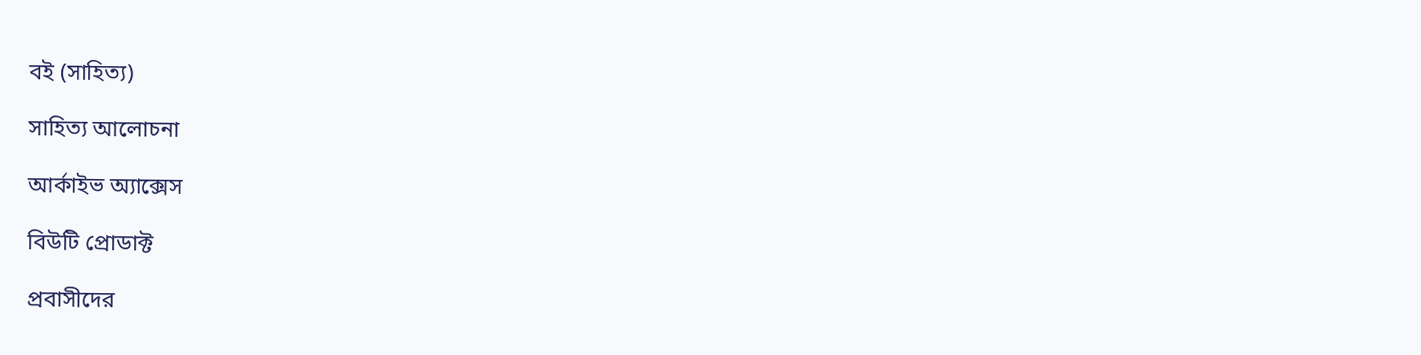বই (সাহিত্য)

সাহিত্য আলোচনা

আর্কাইভ অ্যাক্সেস

বিউটি প্রোডাক্ট

প্রবাসীদের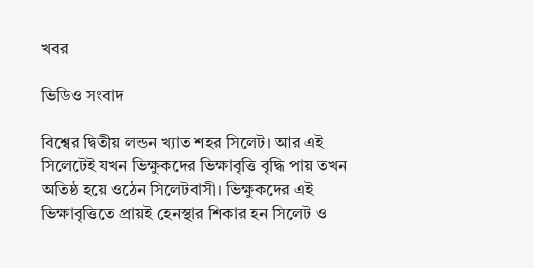খবর

ভিডিও সংবাদ

বিশ্বের দ্বিতীয় লন্ডন খ্যাত শহর সিলেট। আর এই সিলেটেই যখন ভিক্ষুকদের ভিক্ষাবৃত্তি বৃদ্ধি পায় তখন অতিষ্ঠ হয়ে ওঠেন সিলেটবাসী। ভিক্ষুকদের এই ভিক্ষাবৃত্তিতে প্রায়ই হেনস্থার শিকার হন সিলেট ও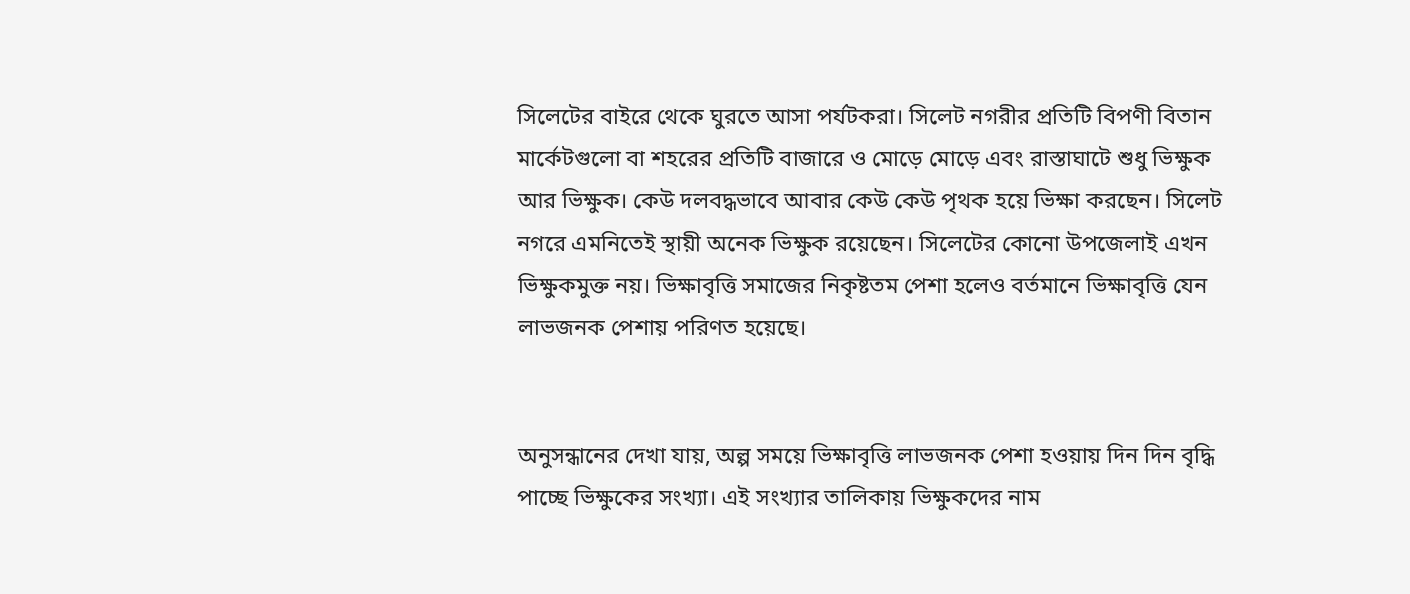সিলেটের বাইরে থেকে ঘুরতে আসা পর্যটকরা। সিলেট নগরীর প্রতিটি বিপণী বিতান মার্কেটগুলো বা শহরের প্রতিটি বাজারে ও মোড়ে মোড়ে এবং রাস্তাঘাটে শুধু ভিক্ষুক আর ভিক্ষুক। কেউ দলবদ্ধভাবে আবার কেউ কেউ পৃথক হয়ে ভিক্ষা করছেন। সিলেট নগরে এমনিতেই স্থায়ী অনেক ভিক্ষুক রয়েছেন। সিলেটের কোনো উপজেলাই এখন ভিক্ষুকমুক্ত নয়। ভিক্ষাবৃত্তি সমাজের নিকৃষ্টতম পেশা হলেও বর্তমানে ভিক্ষাবৃত্তি যেন লাভজনক পেশায় পরিণত হয়েছে।


অনুসন্ধানের দেখা যায়, অল্প সময়ে ভিক্ষাবৃত্তি লাভজনক পেশা হওয়ায় দিন দিন বৃদ্ধি পাচ্ছে ভিক্ষুকের সংখ্যা। এই সংখ্যার তালিকায় ভিক্ষুকদের নাম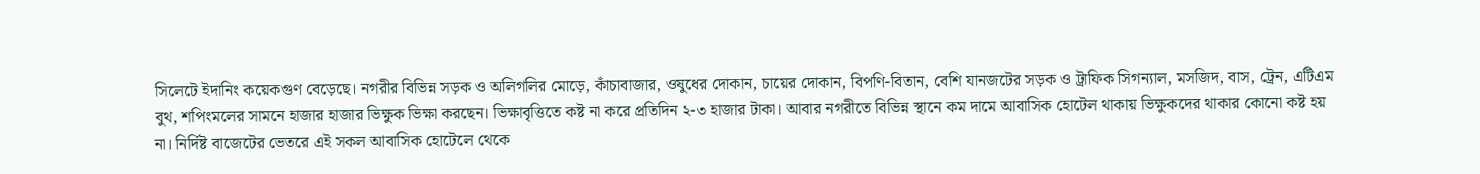সিলেটে ইদানিং কয়েকগুণ বেড়েছে। নগরীর বিভিন্ন সড়ক ও অলিগলির মোড়ে, কাঁচাবাজার, ওষুধের দোকান, চায়ের দোকান, বিপণি-বিতান, বেশি যানজটের সড়ক ও ট্রাফিক সিগন্যাল, মসজিদ, বাস, ট্রেন, এটিএম বুথ, শপিংমলের সামনে হাজার হাজার ভিক্ষুক ভিক্ষা করছেন। ভিক্ষাবৃত্তিতে কষ্ট না করে প্রতিদিন ২-৩ হাজার টাকা। আবার নগরীতে বিভিন্ন স্থানে কম দামে আবাসিক হোটেল থাকায় ভিক্ষুকদের থাকার কোনো কষ্ট হয় না। নির্দিষ্ট বাজেটের ভেতরে এই সকল আবাসিক হোটেলে থেকে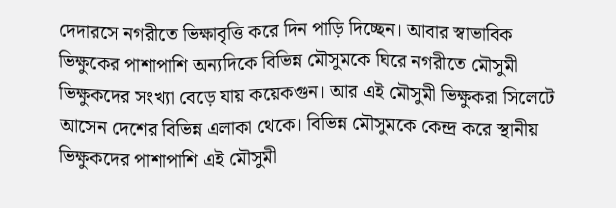দেদারসে নগরীতে ভিক্ষাবৃত্তি করে দিন পাড়ি দিচ্ছেন। আবার স্বাভাবিক ভিক্ষুকের পাশাপাশি অন্যদিকে বিভিন্ন মৌসুমকে ঘিরে নগরীতে মৌসুমী ভিক্ষুকদের সংখ্যা বেড়ে যায় কয়েকগুন। আর এই মৌসুমী ভিক্ষুকরা সিলেটে আসেন দেশের বিভিন্ন এলাকা থেকে। বিভিন্ন মৌসুমকে কেন্দ্র করে স্থানীয় ভিক্ষুকদের পাশাপাশি এই মৌসুমী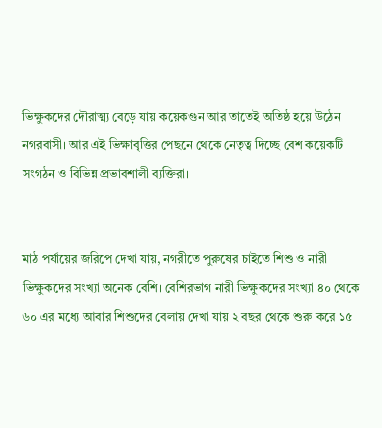ভিক্ষুকদের দৌরাত্ম্য বেড়ে যায় কয়েকগুন আর তাতেই অতিষ্ঠ হয়ে উঠেন নগরবাসী। আর এই ভিক্ষাবৃত্তির পেছনে থেকে নেতৃত্ব দিচ্ছে বেশ কয়েকটি সংগঠন ও বিভিন্ন প্রভাবশালী ব্যক্তিরা।


মাঠ পর্যায়ের জরিপে দেখা যায়, নগরীতে পুরুষের চাইতে শিশু ও নারী ভিক্ষুকদের সংখ্যা অনেক বেশি। বেশিরভাগ নারী ভিক্ষুকদের সংখ্যা ৪০ থেকে ৬০ এর মধ্যে আবার শিশুদের বেলায় দেখা যায় ২ বছর থেকে শুরু করে ১৫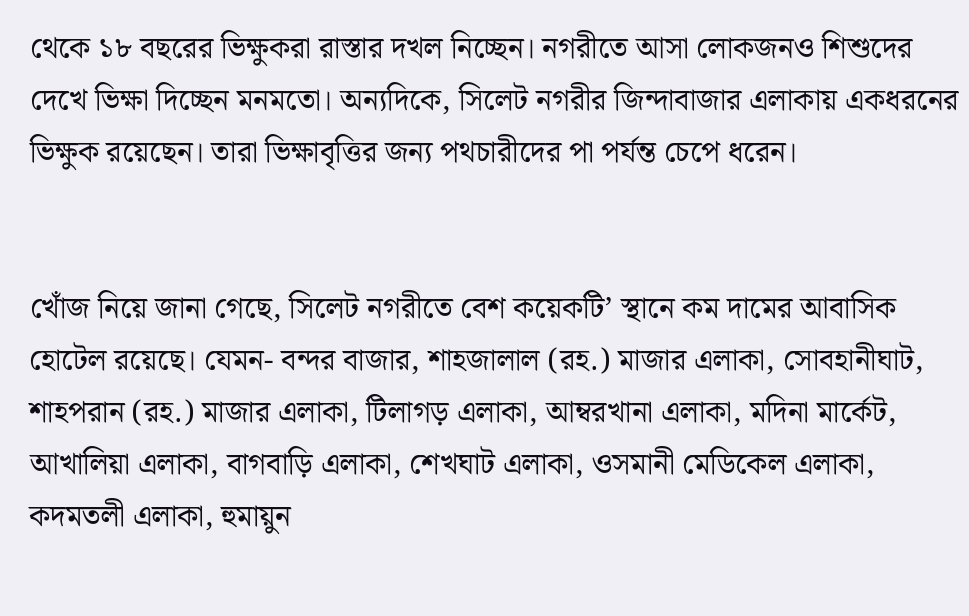থেকে ১৮ বছরের ভিক্ষুকরা রাস্তার দখল নিচ্ছেন। নগরীতে আসা লোকজনও শিশুদের দেখে ভিক্ষা দিচ্ছেন মনমতো। অন্যদিকে, সিলেট নগরীর জিন্দাবাজার এলাকায় একধরনের ভিক্ষুক রয়েছেন। তারা ভিক্ষাবৃত্তির জন্য পথচারীদের পা পর্যন্ত চেপে ধরেন।


খোঁজ নিয়ে জানা গেছে, সিলেট নগরীতে বেশ কয়েকটি’ স্থানে কম দামের আবাসিক হোটেল রয়েছে। যেমন- বন্দর বাজার, শাহজালাল (রহ.) মাজার এলাকা, সোবহানীঘাট, শাহপরান (রহ.) মাজার এলাকা, টিলাগড় এলাকা, আম্বরখানা এলাকা, মদিনা মার্কেট, আখালিয়া এলাকা, বাগবাড়ি এলাকা, শেখঘাট এলাকা, ওসমানী মেডিকেল এলাকা, কদমতলী এলাকা, হুমায়ুন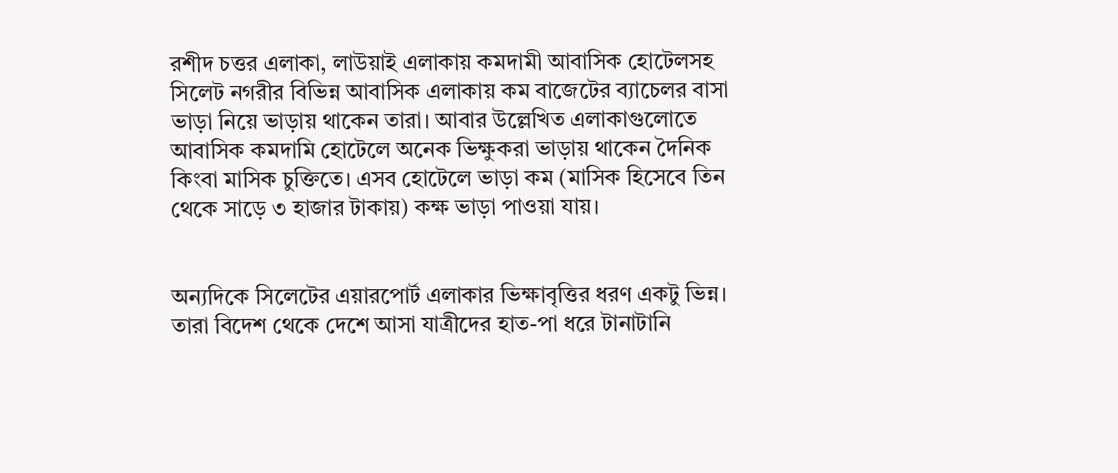রশীদ চত্তর এলাকা, লাউয়াই এলাকায় কমদামী আবাসিক হোটেলসহ সিলেট নগরীর বিভিন্ন আবাসিক এলাকায় কম বাজেটের ব্যাচেলর বাসা ভাড়া নিয়ে ভাড়ায় থাকেন তারা। আবার উল্লেখিত এলাকাগুলোতে আবাসিক কমদামি হোটেলে অনেক ভিক্ষুকরা ভাড়ায় থাকেন দৈনিক কিংবা মাসিক চুক্তিতে। এসব হোটেলে ভাড়া কম (মাসিক হিসেবে তিন থেকে সাড়ে ৩ হাজার টাকায়) কক্ষ ভাড়া পাওয়া যায়।


অন্যদিকে সিলেটের এয়ারপোর্ট এলাকার ভিক্ষাবৃত্তির ধরণ একটু ভিন্ন। তারা বিদেশ থেকে দেশে আসা যাত্রীদের হাত-পা ধরে টানাটানি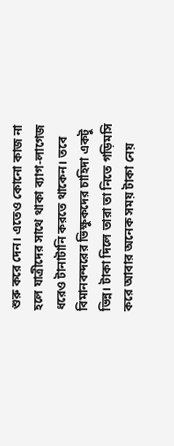শুরু করে দেন। এতেও কোনো কাজ না হলে যাত্রীদের সাথে থাকা ব্যাগ-লাগেজ ধরেও টানাটানি করতে থাকেন। তবে বিমানবন্দরের ভিক্ষুকদের চাহিদা একটু ভিন্ন। টাকা দিলে তারা তা নিতে গড়িমসি করে আবার অনেক সময় টাকা নেয়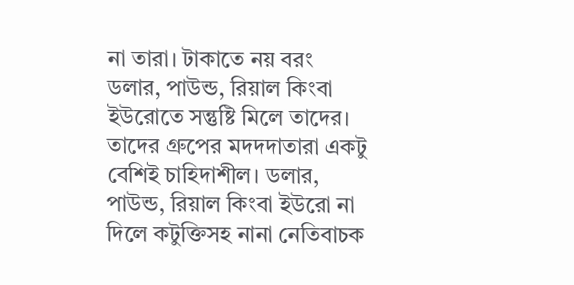না তারা। টাকাতে নয় বরং ডলার, পাউন্ড, রিয়াল কিংবা ইউরোতে সন্তুষ্টি মিলে তাদের। তাদের গ্রুপের মদদদাতারা একটু বেশিই চাহিদাশীল। ডলার, পাউন্ড, রিয়াল কিংবা ইউরো না দিলে কটুক্তিসহ নানা নেতিবাচক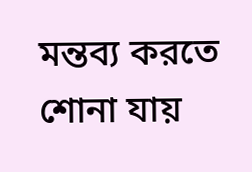মন্তব্য করতে শোনা যায়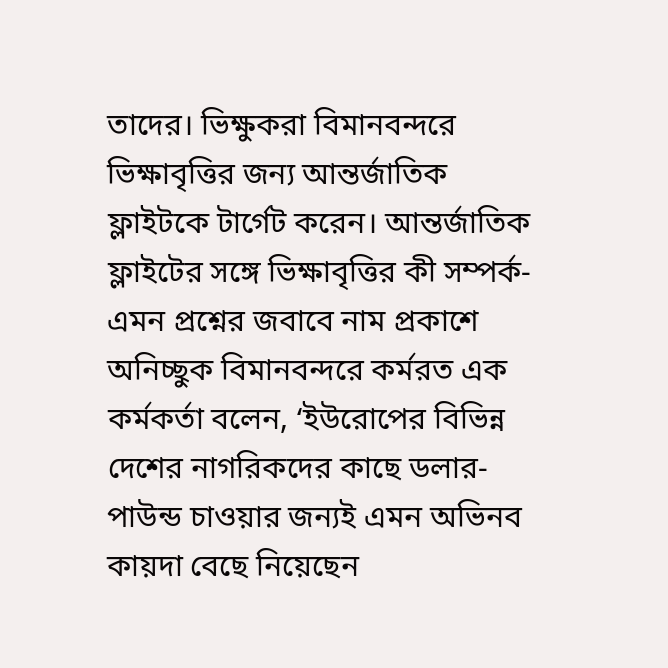তাদের। ভিক্ষুকরা বিমানবন্দরে ভিক্ষাবৃত্তির জন্য আন্তর্জাতিক ফ্লাইটকে টার্গেট করেন। আন্তর্জাতিক ফ্লাইটের সঙ্গে ভিক্ষাবৃত্তির কী সম্পর্ক- এমন প্রশ্নের জবাবে নাম প্রকাশে অনিচ্ছুক বিমানবন্দরে কর্মরত এক কর্মকর্তা বলেন, ‘ইউরোপের বিভিন্ন দেশের নাগরিকদের কাছে ডলার-পাউন্ড চাওয়ার জন্যই এমন অভিনব কায়দা বেছে নিয়েছেন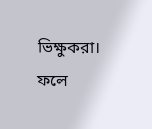ভিক্ষুকরা। ফলে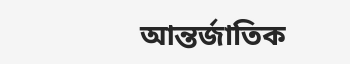আন্তর্জাতিক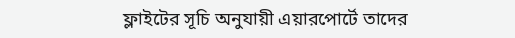ফ্লাইটের সূচি অনুযায়ী এয়ারপোর্টে তাদের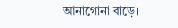আনাগোনা বাড়ে।